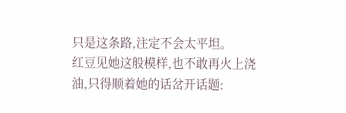只是这条路,注定不会太平坦。
红豆见她这般模样,也不敢再火上浇油,只得顺着她的话岔开话题: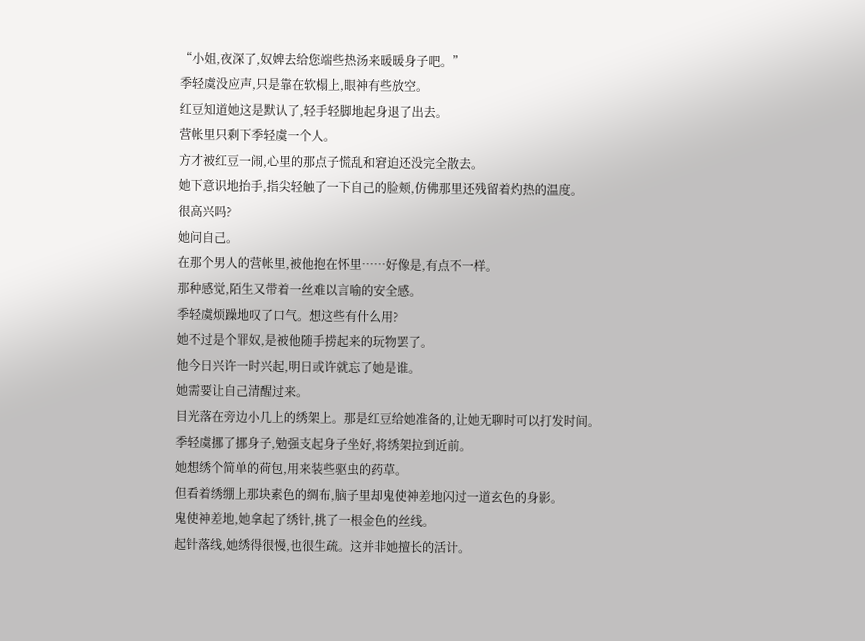“小姐,夜深了,奴婢去给您端些热汤来暖暖身子吧。”
季轻虞没应声,只是靠在软榻上,眼神有些放空。
红豆知道她这是默认了,轻手轻脚地起身退了出去。
营帐里只剩下季轻虞一个人。
方才被红豆一闹,心里的那点子慌乱和窘迫还没完全散去。
她下意识地抬手,指尖轻触了一下自己的脸颊,仿佛那里还残留着灼热的温度。
很高兴吗?
她问自己。
在那个男人的营帐里,被他抱在怀里……好像是,有点不一样。
那种感觉,陌生又带着一丝难以言喻的安全感。
季轻虞烦躁地叹了口气。想这些有什么用?
她不过是个罪奴,是被他随手捞起来的玩物罢了。
他今日兴许一时兴起,明日或许就忘了她是谁。
她需要让自己清醒过来。
目光落在旁边小几上的绣架上。那是红豆给她准备的,让她无聊时可以打发时间。
季轻虞挪了挪身子,勉强支起身子坐好,将绣架拉到近前。
她想绣个简单的荷包,用来装些驱虫的药草。
但看着绣绷上那块素色的绸布,脑子里却鬼使神差地闪过一道玄色的身影。
鬼使神差地,她拿起了绣针,挑了一根金色的丝线。
起针落线,她绣得很慢,也很生疏。这并非她擅长的活计。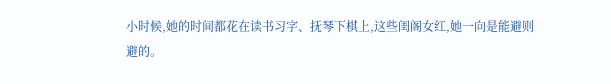小时候,她的时间都花在读书习字、抚琴下棋上,这些闺阁女红,她一向是能避则避的。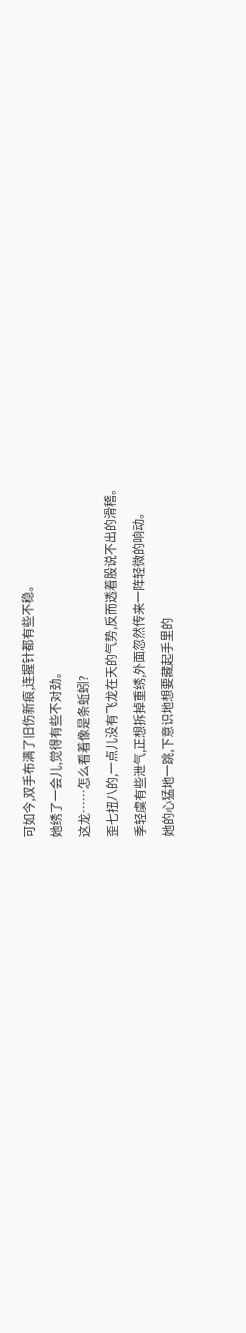可如今,双手布满了旧伤新痕,连握针都有些不稳。
她绣了一会儿,觉得有些不对劲。
这龙……怎么看着像是条蚯蚓?
歪七扭八的,一点儿没有飞龙在天的气势,反而透着股说不出的滑稽。
季轻虞有些泄气,正想拆掉重绣,外面忽然传来一阵轻微的响动。
她的心猛地一跳,下意识地想要藏起手里的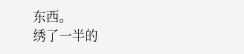东西。
绣了一半的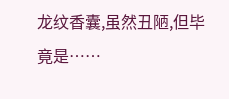龙纹香囊,虽然丑陋,但毕竟是……